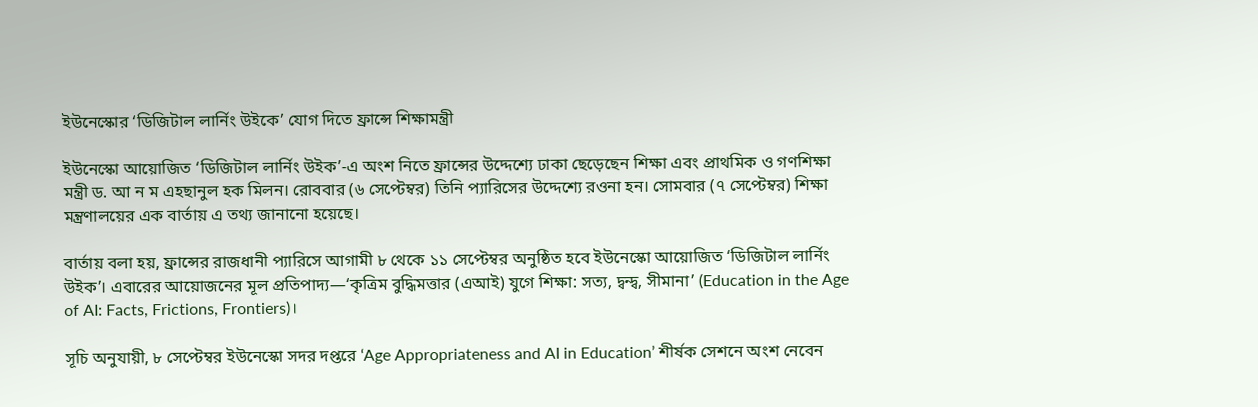ইউনেস্কোর ‘ডিজিটাল লার্নিং উইকে’ যোগ দিতে ফ্রান্সে শিক্ষামন্ত্রী

ইউনেস্কো আয়োজিত ‘ডিজিটাল লার্নিং উইক’-এ অংশ নিতে ফ্রান্সের উদ্দেশ্যে ঢাকা ছেড়েছেন শিক্ষা এবং প্রাথমিক ও গণশিক্ষা মন্ত্রী ড. আ ন ম এহছানুল হক মিলন। রোববার (৬ সেপ্টেম্বর) তিনি প্যারিসের উদ্দেশ্যে রওনা হন। সোমবার (৭ সেপ্টেম্বর) শিক্ষা মন্ত্রণালয়ের এক বার্তায় এ তথ্য জানানো হয়েছে।

বার্তায় বলা হয়, ফ্রান্সের রাজধানী প্যারিসে আগামী ৮ থেকে ১১ সেপ্টেম্বর অনুষ্ঠিত হবে ইউনেস্কো আয়োজিত ‘ডিজিটাল লার্নিং উইক’। এবারের আয়োজনের মূল প্রতিপাদ্য—‘কৃত্রিম বুদ্ধিমত্তার (এআই) যুগে শিক্ষা: সত্য, দ্বন্দ্ব, সীমানা’ (Education in the Age of AI: Facts, Frictions, Frontiers)।

সূচি অনুযায়ী, ৮ সেপ্টেম্বর ইউনেস্কো সদর দপ্তরে ‘Age Appropriateness and AI in Education’ শীর্ষক সেশনে অংশ নেবেন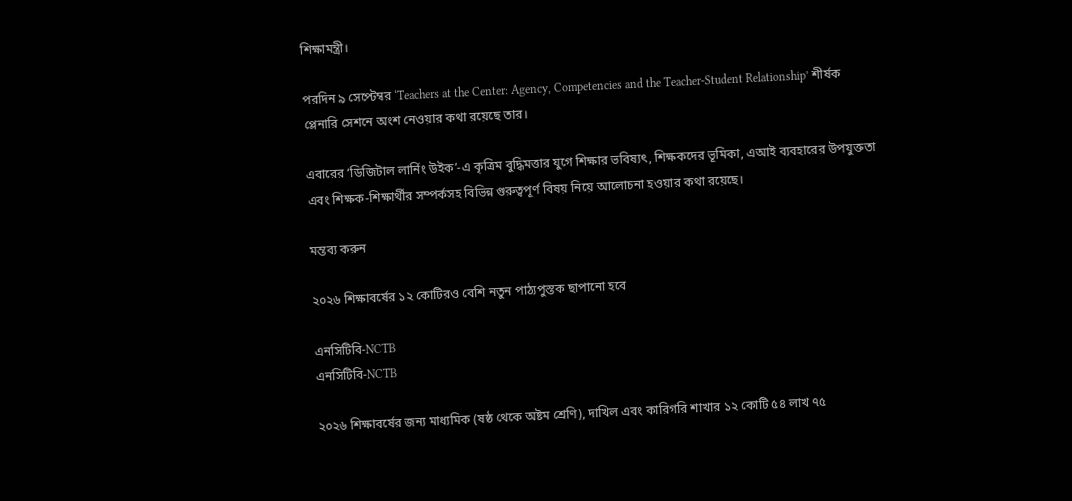শিক্ষামন্ত্রী।

পরদিন ৯ সেপ্টেম্বর ‘Teachers at the Center: Agency, Competencies and the Teacher-Student Relationship’ শীর্ষক প্লেনারি সেশনে অংশ নেওয়ার কথা রয়েছে তার।

এবারের ‘ডিজিটাল লার্নিং উইক’-এ কৃত্রিম বুদ্ধিমত্তার যুগে শিক্ষার ভবিষ্যৎ, শিক্ষকদের ভূমিকা, এআই ব্যবহারের উপযুক্ততা এবং শিক্ষক-শিক্ষার্থীর সম্পর্কসহ বিভিন্ন গুরুত্বপূর্ণ বিষয় নিয়ে আলোচনা হওয়ার কথা রয়েছে।

মন্তব্য করুন

২০২৬ শিক্ষাবর্ষের ১২ কোটিরও বেশি নতুন পাঠ্যপুস্তক ছাপানো হবে

এনসিটিবি-NCTB
এনসিটিবি-NCTB

২০২৬ শিক্ষাবর্ষের জন্য মাধ্যমিক (ষষ্ঠ থেকে অষ্টম শ্রেণি), দাখিল এবং কারিগরি শাখার ১২ কোটি ৫৪ লাখ ৭৫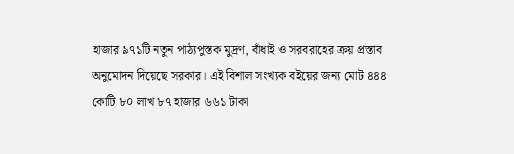হাজার ৯৭১টি নতুন পাঠ্যপুস্তক মুদ্রণ, বাঁধাই ও সরবরাহের ক্রয় প্রস্তাব অনুমোদন দিয়েছে সরকার। এই বিশাল সংখ্যক বইয়ের জন্য মোট ৪৪৪ কোটি ৮০ লাখ ৮৭ হাজার ৬৬১ টাকা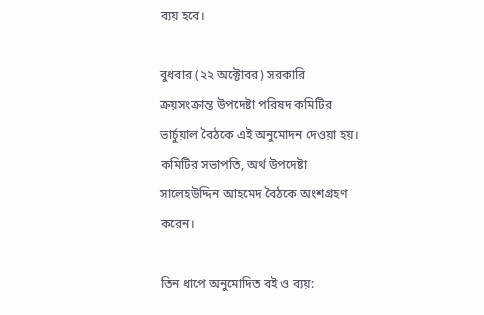ব্যয় হবে।

বুধবার (২২ অক্টোবর) সরকারি ক্রয়সংক্রান্ত উপদেষ্টা পরিষদ কমিটির ভার্চুয়াল বৈঠকে এই অনুমোদন দেওয়া হয়। কমিটির সভাপতি, অর্থ উপদেষ্টা সালেহউদ্দিন আহমেদ বৈঠকে অংশগ্রহণ করেন।

তিন ধাপে অনুমোদিত বই ও ব্যয়: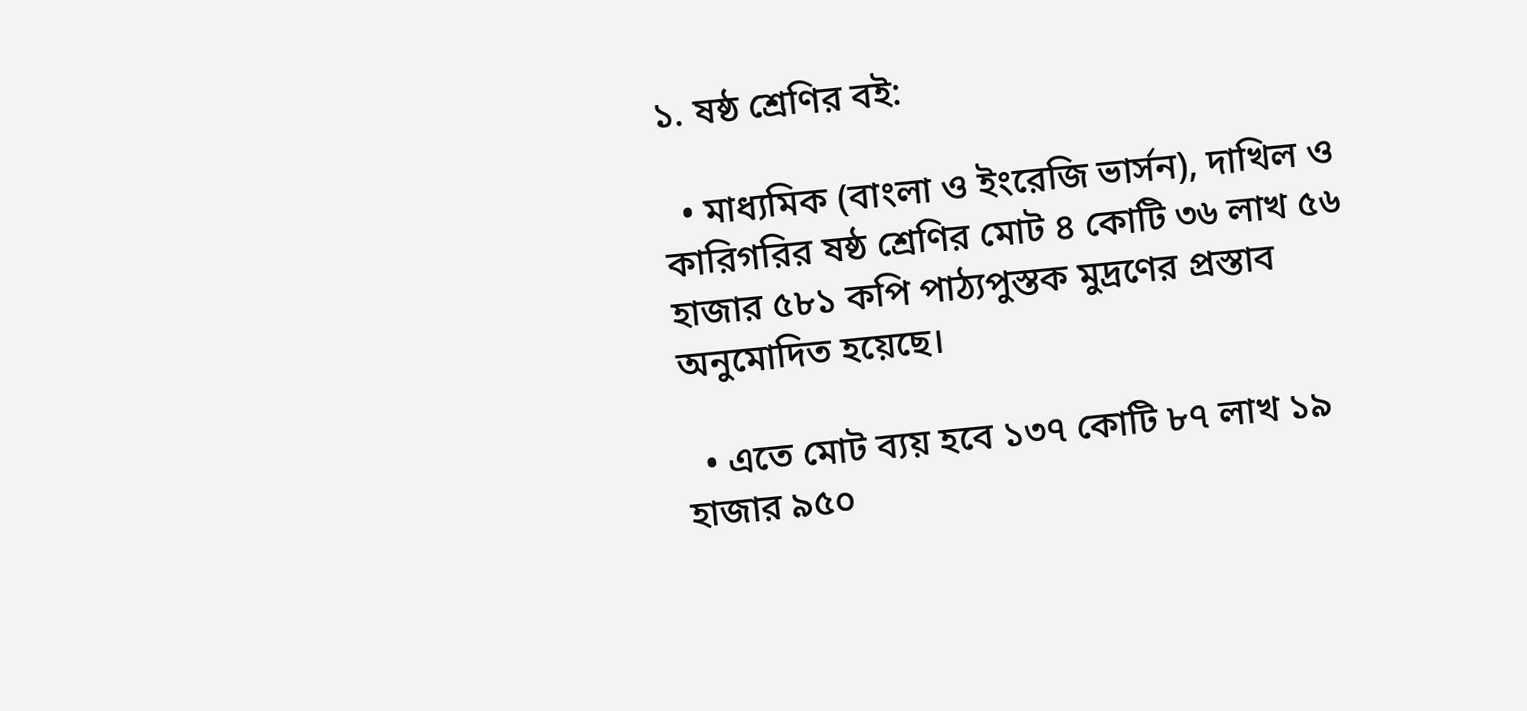১. ষষ্ঠ শ্রেণির বই:

  • মাধ্যমিক (বাংলা ও ইংরেজি ভার্সন), দাখিল ও কারিগরির ষষ্ঠ শ্রেণির মোট ৪ কোটি ৩৬ লাখ ৫৬ হাজার ৫৮১ কপি পাঠ্যপুস্তক মুদ্রণের প্রস্তাব অনুমোদিত হয়েছে।

  • এতে মোট ব্যয় হবে ১৩৭ কোটি ৮৭ লাখ ১৯ হাজার ৯৫০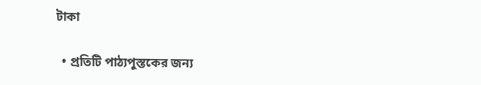টাকা

  • প্রতিটি পাঠ্যপুস্তকের জন্য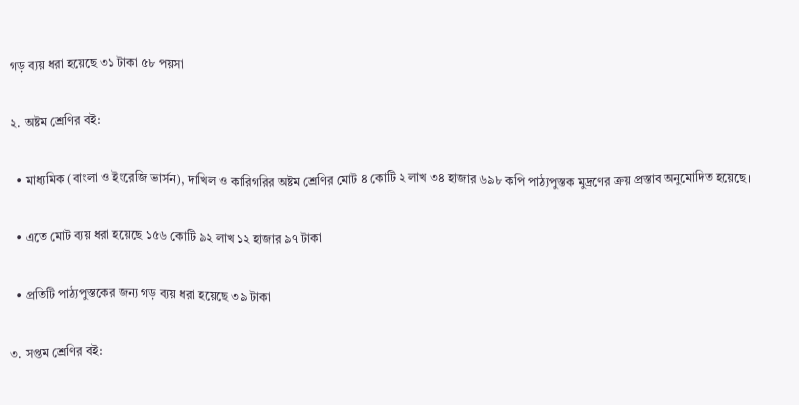গড় ব্যয় ধরা হয়েছে ৩১ টাকা ৫৮ পয়সা

২. অষ্টম শ্রেণির বই:

  • মাধ্যমিক (বাংলা ও ইংরেজি ভার্সন), দাখিল ও কারিগরির অষ্টম শ্রেণির মোট ৪ কোটি ২ লাখ ৩৪ হাজার ৬৯৮ কপি পাঠ্যপুস্তক মুদ্রণের ক্রয় প্রস্তাব অনুমোদিত হয়েছে।

  • এতে মোট ব্যয় ধরা হয়েছে ১৫৬ কোটি ৯২ লাখ ১২ হাজার ৯৭ টাকা

  • প্রতিটি পাঠ্যপুস্তকের জন্য গড় ব্যয় ধরা হয়েছে ৩৯ টাকা

৩. সপ্তম শ্রেণির বই: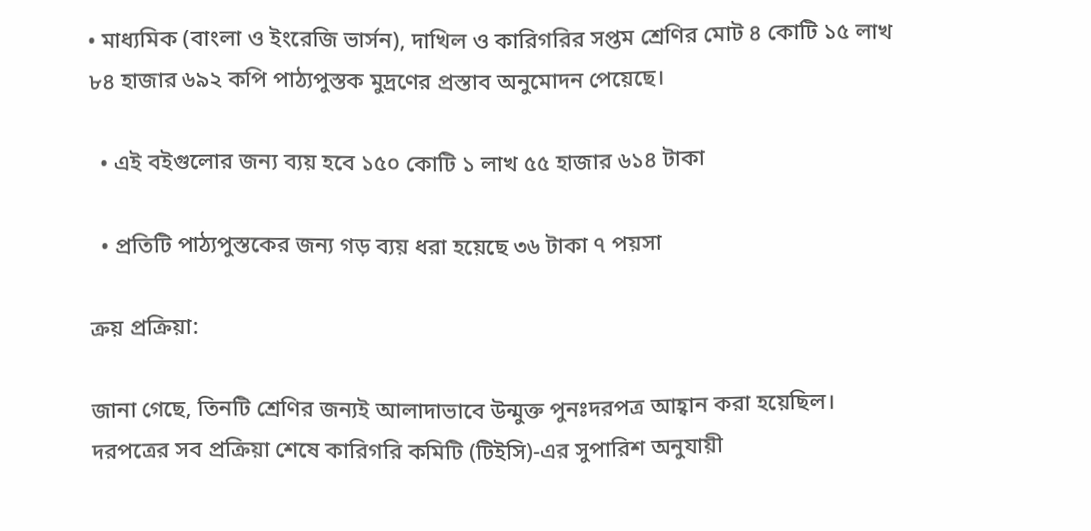• মাধ্যমিক (বাংলা ও ইংরেজি ভার্সন), দাখিল ও কারিগরির সপ্তম শ্রেণির মোট ৪ কোটি ১৫ লাখ ৮৪ হাজার ৬৯২ কপি পাঠ্যপুস্তক মুদ্রণের প্রস্তাব অনুমোদন পেয়েছে।

  • এই বইগুলোর জন্য ব্যয় হবে ১৫০ কোটি ১ লাখ ৫৫ হাজার ৬১৪ টাকা

  • প্রতিটি পাঠ্যপুস্তকের জন্য গড় ব্যয় ধরা হয়েছে ৩৬ টাকা ৭ পয়সা

ক্রয় প্রক্রিয়া:

জানা গেছে, তিনটি শ্রেণির জন্যই আলাদাভাবে উন্মুক্ত পুনঃদরপত্র আহ্বান করা হয়েছিল। দরপত্রের সব প্রক্রিয়া শেষে কারিগরি কমিটি (টিইসি)-এর সুপারিশ অনুযায়ী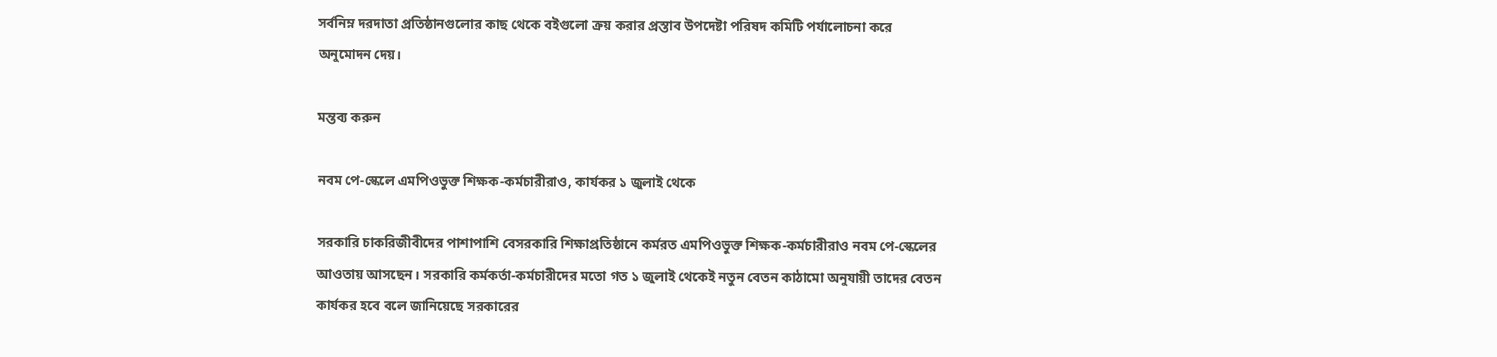সর্বনিম্ন দরদাতা প্রতিষ্ঠানগুলোর কাছ থেকে বইগুলো ক্রয় করার প্রস্তাব উপদেষ্টা পরিষদ কমিটি পর্যালোচনা করে অনুমোদন দেয়।

মন্তব্য করুন

নবম পে-স্কেলে এমপিওভুক্ত শিক্ষক-কর্মচারীরাও, কার্যকর ১ জুলাই থেকে

সরকারি চাকরিজীবীদের পাশাপাশি বেসরকারি শিক্ষাপ্রতিষ্ঠানে কর্মরত এমপিওভুক্ত শিক্ষক-কর্মচারীরাও নবম পে-স্কেলের আওতায় আসছেন। সরকারি কর্মকর্তা-কর্মচারীদের মতো গত ১ জুলাই থেকেই নতুন বেতন কাঠামো অনুযায়ী তাদের বেতন কার্যকর হবে বলে জানিয়েছে সরকারের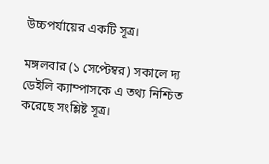উচ্চপর্যায়ের একটি সূত্র।

মঙ্গলবার (১ সেপ্টেম্বর) সকালে দ্য ডেইলি ক্যাম্পাসকে এ তথ্য নিশ্চিত করেছে সংশ্লিষ্ট সূত্র।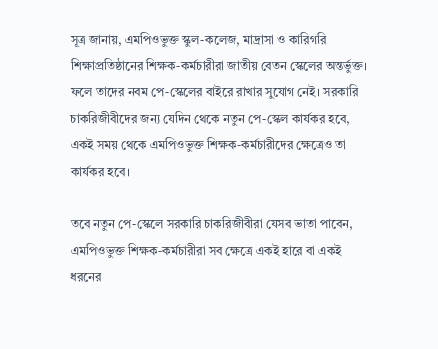সূত্র জানায়, এমপিওভুক্ত স্কুল-কলেজ, মাদ্রাসা ও কারিগরি শিক্ষাপ্রতিষ্ঠানের শিক্ষক-কর্মচারীরা জাতীয় বেতন স্কেলের অন্তর্ভুক্ত। ফলে তাদের নবম পে-স্কেলের বাইরে রাখার সুযোগ নেই। সরকারি চাকরিজীবীদের জন্য যেদিন থেকে নতুন পে-স্কেল কার্যকর হবে, একই সময় থেকে এমপিওভুক্ত শিক্ষক-কর্মচারীদের ক্ষেত্রেও তা কার্যকর হবে।

তবে নতুন পে-স্কেলে সরকারি চাকরিজীবীরা যেসব ভাতা পাবেন, এমপিওভুক্ত শিক্ষক-কর্মচারীরা সব ক্ষেত্রে একই হারে বা একই ধরনের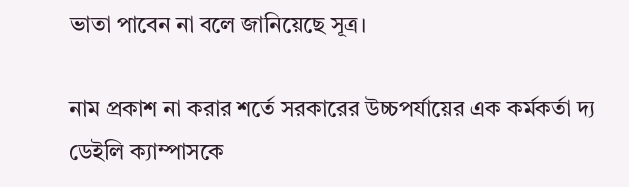ভাতা পাবেন না বলে জানিয়েছে সূত্র।

নাম প্রকাশ না করার শর্তে সরকারের উচ্চপর্যায়ের এক কর্মকর্তা দ্য ডেইলি ক্যাম্পাসকে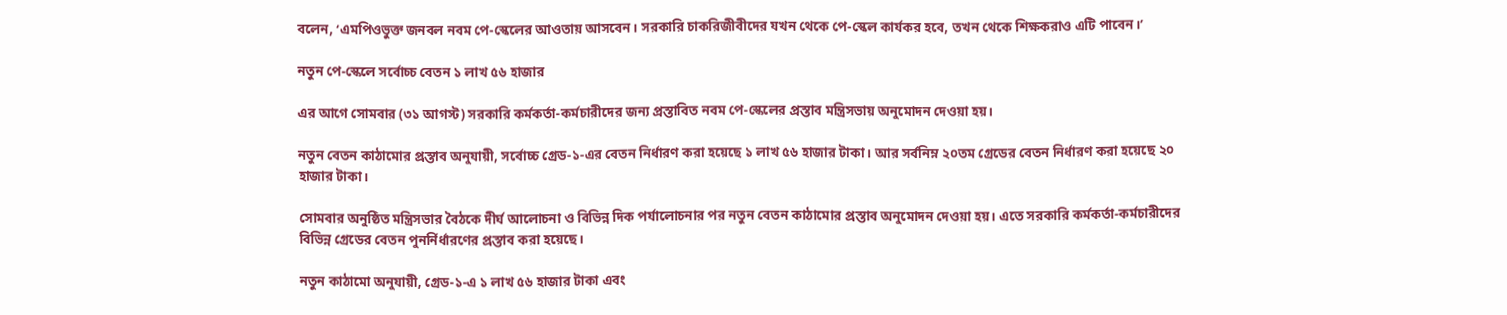বলেন, ‘এমপিওভুক্ত জনবল নবম পে-স্কেলের আওতায় আসবেন। সরকারি চাকরিজীবীদের যখন থেকে পে-স্কেল কার্যকর হবে, তখন থেকে শিক্ষকরাও এটি পাবেন।’

নতুন পে-স্কেলে সর্বোচ্চ বেতন ১ লাখ ৫৬ হাজার

এর আগে সোমবার (৩১ আগস্ট) সরকারি কর্মকর্তা-কর্মচারীদের জন্য প্রস্তাবিত নবম পে-স্কেলের প্রস্তাব মন্ত্রিসভায় অনুমোদন দেওয়া হয়।

নতুন বেতন কাঠামোর প্রস্তাব অনুযায়ী, সর্বোচ্চ গ্রেড-১-এর বেতন নির্ধারণ করা হয়েছে ১ লাখ ৫৬ হাজার টাকা। আর সর্বনিম্ন ২০তম গ্রেডের বেতন নির্ধারণ করা হয়েছে ২০ হাজার টাকা।

সোমবার অনুষ্ঠিত মন্ত্রিসভার বৈঠকে দীর্ঘ আলোচনা ও বিভিন্ন দিক পর্যালোচনার পর নতুন বেতন কাঠামোর প্রস্তাব অনুমোদন দেওয়া হয়। এতে সরকারি কর্মকর্তা-কর্মচারীদের বিভিন্ন গ্রেডের বেতন পুনর্নির্ধারণের প্রস্তাব করা হয়েছে।

নতুন কাঠামো অনুযায়ী, গ্রেড-১-এ ১ লাখ ৫৬ হাজার টাকা এবং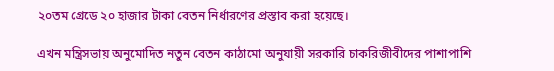২০তম গ্রেডে ২০ হাজার টাকা বেতন নির্ধারণের প্রস্তাব করা হয়েছে।

এখন মন্ত্রিসভায় অনুমোদিত নতুন বেতন কাঠামো অনুযায়ী সরকারি চাকরিজীবীদের পাশাপাশি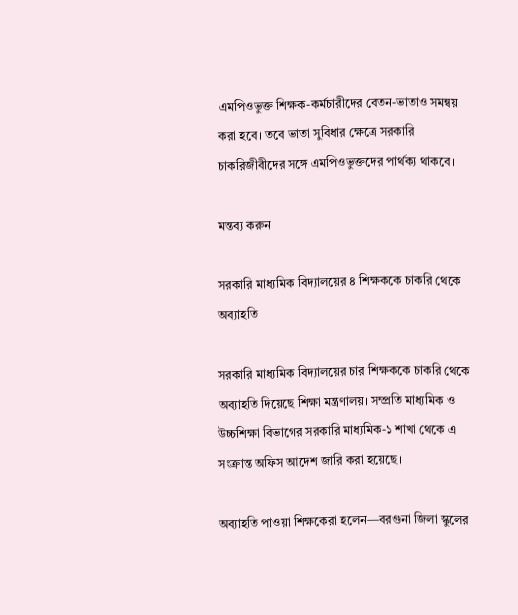এমপিওভুক্ত শিক্ষক-কর্মচারীদের বেতন-ভাতাও সমন্বয় করা হবে। তবে ভাতা সুবিধার ক্ষেত্রে সরকারি চাকরিজীবীদের সঙ্গে এমপিওভুক্তদের পার্থক্য থাকবে।

মন্তব্য করুন

সরকারি মাধ্যমিক বিদ্যালয়ের ৪ শিক্ষককে চাকরি থেকে অব্যাহতি

সরকারি মাধ্যমিক বিদ্যালয়ের চার শিক্ষককে চাকরি থেকে অব্যাহতি দিয়েছে শিক্ষা মন্ত্রণালয়। সম্প্রতি মাধ্যমিক ও উচ্চশিক্ষা বিভাগের সরকারি মাধ্যমিক-১ শাখা থেকে এ সংক্রান্ত অফিস আদেশ জারি করা হয়েছে।

অব্যাহতি পাওয়া শিক্ষকেরা হলেন—বরগুনা জিলা স্কুলের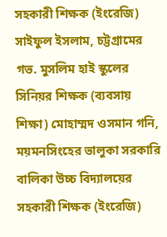সহকারী শিক্ষক (ইংরেজি) সাইফুল ইসলাম, চট্টগ্রামের গভ. মুসলিম হাই স্কুলের সিনিয়র শিক্ষক (ব্যবসায় শিক্ষা) মোহাম্মদ ওসমান গনি, ময়মনসিংহের ভালুকা সরকারি বালিকা উচ্চ বিদ্যালয়ের সহকারী শিক্ষক (ইংরেজি)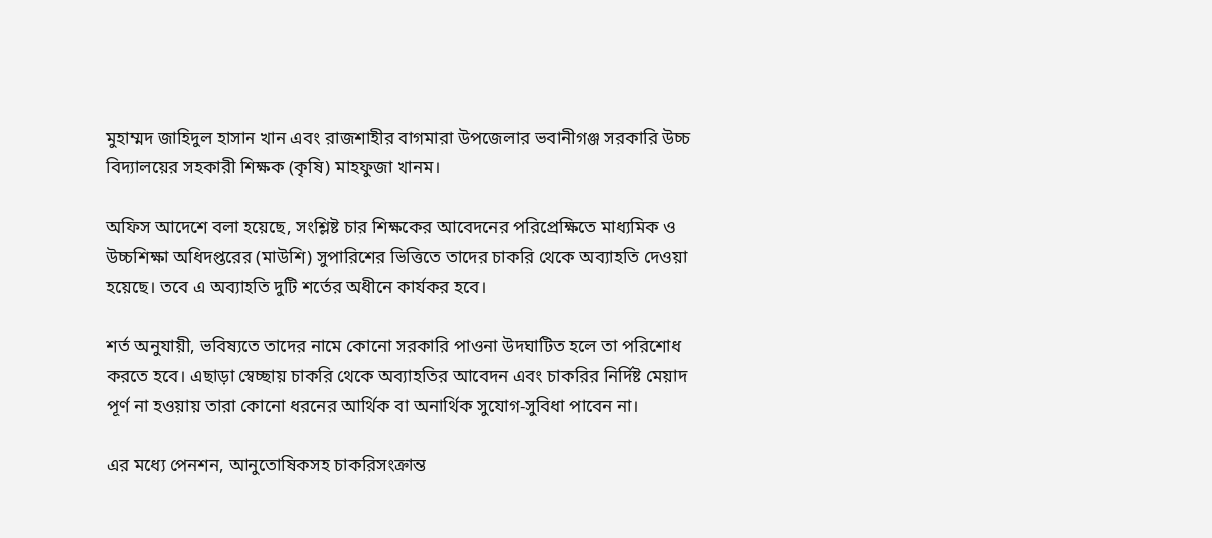মুহাম্মদ জাহিদুল হাসান খান এবং রাজশাহীর বাগমারা উপজেলার ভবানীগঞ্জ সরকারি উচ্চ বিদ্যালয়ের সহকারী শিক্ষক (কৃষি) মাহফুজা খানম।

অফিস আদেশে বলা হয়েছে, সংশ্লিষ্ট চার শিক্ষকের আবেদনের পরিপ্রেক্ষিতে মাধ্যমিক ও উচ্চশিক্ষা অধিদপ্তরের (মাউশি) সুপারিশের ভিত্তিতে তাদের চাকরি থেকে অব্যাহতি দেওয়া হয়েছে। তবে এ অব্যাহতি দুটি শর্তের অধীনে কার্যকর হবে।

শর্ত অনুযায়ী, ভবিষ্যতে তাদের নামে কোনো সরকারি পাওনা উদঘাটিত হলে তা পরিশোধ করতে হবে। এছাড়া স্বেচ্ছায় চাকরি থেকে অব্যাহতির আবেদন এবং চাকরির নির্দিষ্ট মেয়াদ পূর্ণ না হওয়ায় তারা কোনো ধরনের আর্থিক বা অনার্থিক সুযোগ-সুবিধা পাবেন না।

এর মধ্যে পেনশন, আনুতোষিকসহ চাকরিসংক্রান্ত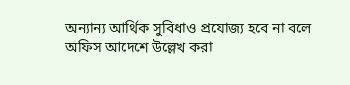অন্যান্য আর্থিক সুবিধাও প্রযোজ্য হবে না বলে অফিস আদেশে উল্লেখ করা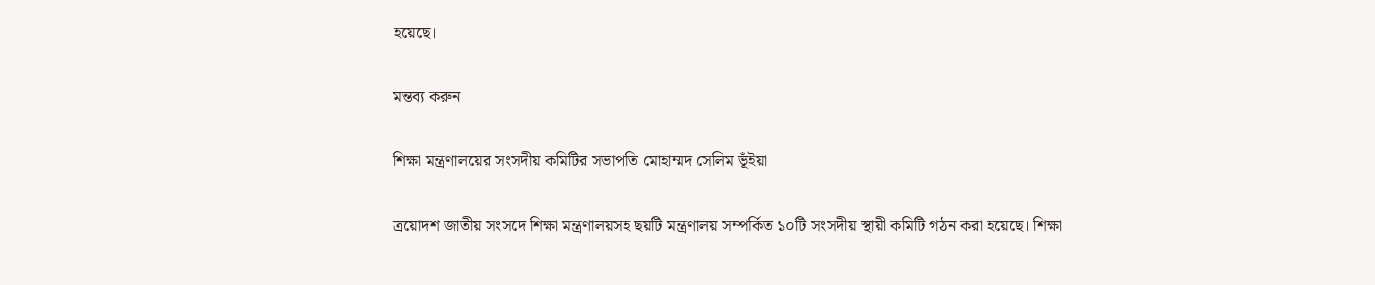হয়েছে।

মন্তব্য করুন

শিক্ষা মন্ত্রণালয়ের সংসদীয় কমিটির সভাপতি মোহাম্মদ সেলিম ভূঁইয়া

ত্রয়োদশ জাতীয় সংসদে শিক্ষা মন্ত্রণালয়সহ ছয়টি মন্ত্রণালয় সম্পর্কিত ১০টি সংসদীয় স্থায়ী কমিটি গঠন করা হয়েছে। শিক্ষা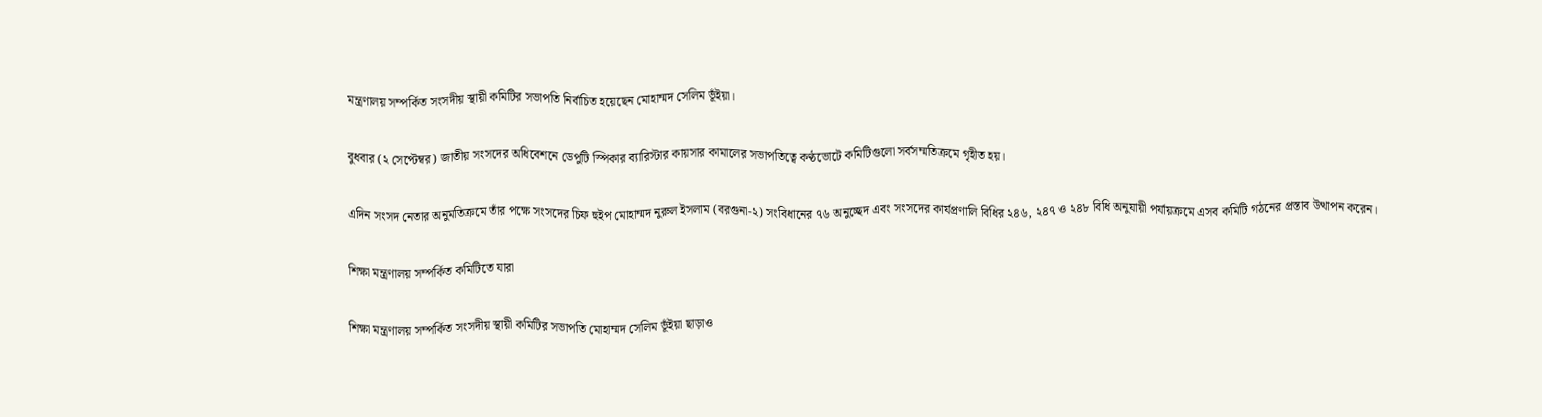মন্ত্রণালয় সম্পর্কিত সংসদীয় স্থায়ী কমিটির সভাপতি নির্বাচিত হয়েছেন মোহাম্মদ সেলিম ভূঁইয়া।

বুধবার (২ সেপ্টেম্বর) জাতীয় সংসদের অধিবেশনে ডেপুটি স্পিকার ব্যারিস্টার কায়সার কামালের সভাপতিত্বে কণ্ঠভোটে কমিটিগুলো সর্বসম্মতিক্রমে গৃহীত হয়।

এদিন সংসদ নেতার অনুমতিক্রমে তাঁর পক্ষে সংসদের চিফ হুইপ মোহাম্মদ নুরুল ইসলাম (বরগুনা-২) সংবিধানের ৭৬ অনুচ্ছেদ এবং সংসদের কার্যপ্রণালি বিধির ২৪৬, ২৪৭ ও ২৪৮ বিধি অনুযায়ী পর্যায়ক্রমে এসব কমিটি গঠনের প্রস্তাব উত্থাপন করেন।

শিক্ষা মন্ত্রণালয় সম্পর্কিত কমিটিতে যারা

শিক্ষা মন্ত্রণালয় সম্পর্কিত সংসদীয় স্থায়ী কমিটির সভাপতি মোহাম্মদ সেলিম ভূঁইয়া ছাড়াও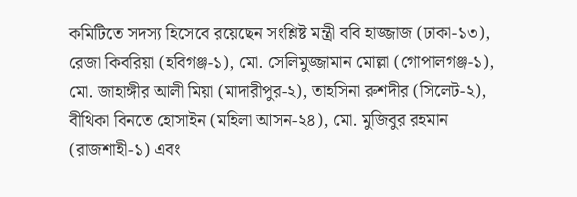কমিটিতে সদস্য হিসেবে রয়েছেন সংশ্লিষ্ট মন্ত্রী ববি হাজ্জাজ (ঢাকা-১৩), রেজা কিবরিয়া (হবিগঞ্জ-১), মো. সেলিমুজ্জামান মোল্লা (গোপালগঞ্জ-১), মো. জাহাঙ্গীর আলী মিয়া (মাদারীপুর-২), তাহসিনা রুশদীর (সিলেট-২), বীথিকা বিনতে হোসাইন (মহিলা আসন-২৪), মো. মুজিবুর রহমান (রাজশাহী-১) এবং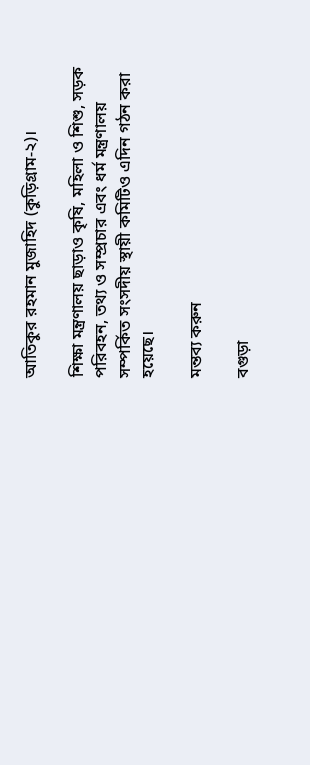আতিকুর রহমান মুজাহিদ (কুড়িগ্রাম-২)।

শিক্ষা মন্ত্রণালয় ছাড়াও কৃষি, মহিলা ও শিশু, সড়ক পরিবহন, তথ্য ও সম্প্রচার এবং ধর্ম মন্ত্রণালয় সম্পর্কিত সংসদীয় স্থায়ী কমিটিও এদিন গঠন করা হয়েছে।

মন্তব্য করুন

বগুড়া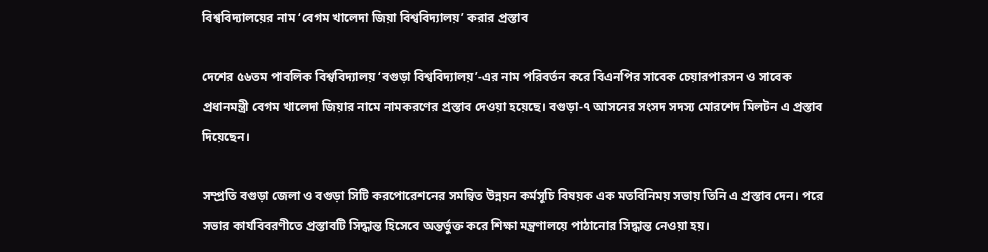বিশ্ববিদ্যালয়ের নাম ‘বেগম খালেদা জিয়া বিশ্ববিদ্যালয়’ করার প্রস্তাব

দেশের ৫৬তম পাবলিক বিশ্ববিদ্যালয় ‘বগুড়া বিশ্ববিদ্যালয়’-এর নাম পরিবর্তন করে বিএনপির সাবেক চেয়ারপারসন ও সাবেক প্রধানমন্ত্রী বেগম খালেদা জিয়ার নামে নামকরণের প্রস্তাব দেওয়া হয়েছে। বগুড়া-৭ আসনের সংসদ সদস্য মোরশেদ মিলটন এ প্রস্তাব দিয়েছেন।

সম্প্রতি বগুড়া জেলা ও বগুড়া সিটি করপোরেশনের সমন্বিত উন্নয়ন কর্মসূচি বিষয়ক এক মতবিনিময় সভায় তিনি এ প্রস্তাব দেন। পরে সভার কার্যবিবরণীতে প্রস্তাবটি সিদ্ধান্ত হিসেবে অন্তর্ভুক্ত করে শিক্ষা মন্ত্রণালয়ে পাঠানোর সিদ্ধান্ত নেওয়া হয়।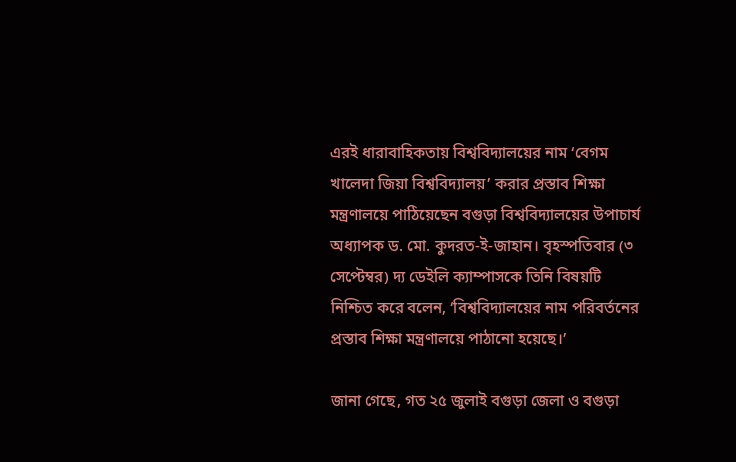এরই ধারাবাহিকতায় বিশ্ববিদ্যালয়ের নাম ‘বেগম খালেদা জিয়া বিশ্ববিদ্যালয়’ করার প্রস্তাব শিক্ষা মন্ত্রণালয়ে পাঠিয়েছেন বগুড়া বিশ্ববিদ্যালয়ের উপাচার্য অধ্যাপক ড. মো. কুদরত-ই-জাহান। বৃহস্পতিবার (৩ সেপ্টেম্বর) দ্য ডেইলি ক্যাম্পাসকে তিনি বিষয়টি নিশ্চিত করে বলেন, ‘বিশ্ববিদ্যালয়ের নাম পরিবর্তনের প্রস্তাব শিক্ষা মন্ত্রণালয়ে পাঠানো হয়েছে।’

জানা গেছে, গত ২৫ জুলাই বগুড়া জেলা ও বগুড়া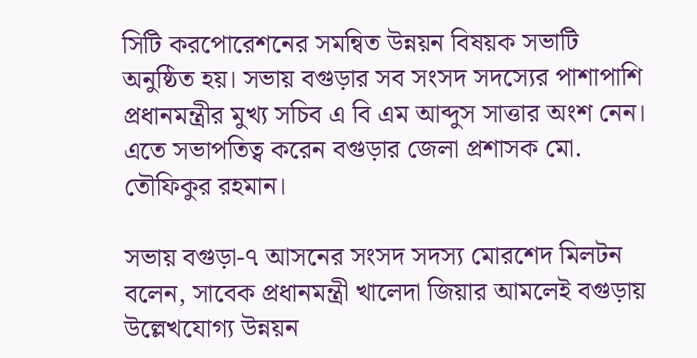সিটি করপোরেশনের সমন্বিত উন্নয়ন বিষয়ক সভাটি অনুষ্ঠিত হয়। সভায় বগুড়ার সব সংসদ সদস্যের পাশাপাশি প্রধানমন্ত্রীর মুখ্য সচিব এ বি এম আব্দুস সাত্তার অংশ নেন। এতে সভাপতিত্ব করেন বগুড়ার জেলা প্রশাসক মো. তৌফিকুর রহমান।

সভায় বগুড়া-৭ আসনের সংসদ সদস্য মোরশেদ মিলটন বলেন, সাবেক প্রধানমন্ত্রী খালেদা জিয়ার আমলেই বগুড়ায় উল্লেখযোগ্য উন্নয়ন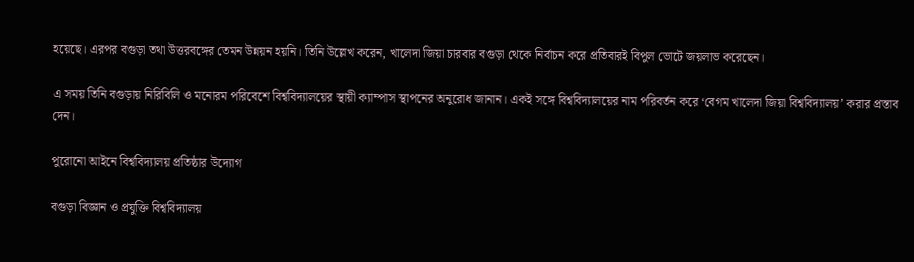হয়েছে। এরপর বগুড়া তথা উত্তরবঙ্গের তেমন উন্নয়ন হয়নি। তিনি উল্লেখ করেন, খালেদা জিয়া চারবার বগুড়া থেকে নির্বাচন করে প্রতিবারই বিপুল ভোটে জয়লাভ করেছেন।

এ সময় তিনি বগুড়ায় নিরিবিলি ও মনোরম পরিবেশে বিশ্ববিদ্যালয়ের স্থায়ী ক্যাম্পাস স্থাপনের অনুরোধ জানান। একই সঙ্গে বিশ্ববিদ্যালয়ের নাম পরিবর্তন করে ‘বেগম খালেদা জিয়া বিশ্ববিদ্যালয়’ করার প্রস্তাব দেন।

পুরোনো আইনে বিশ্ববিদ্যালয় প্রতিষ্ঠার উদ্যোগ

বগুড়া বিজ্ঞান ও প্রযুক্তি বিশ্ববিদ্যালয়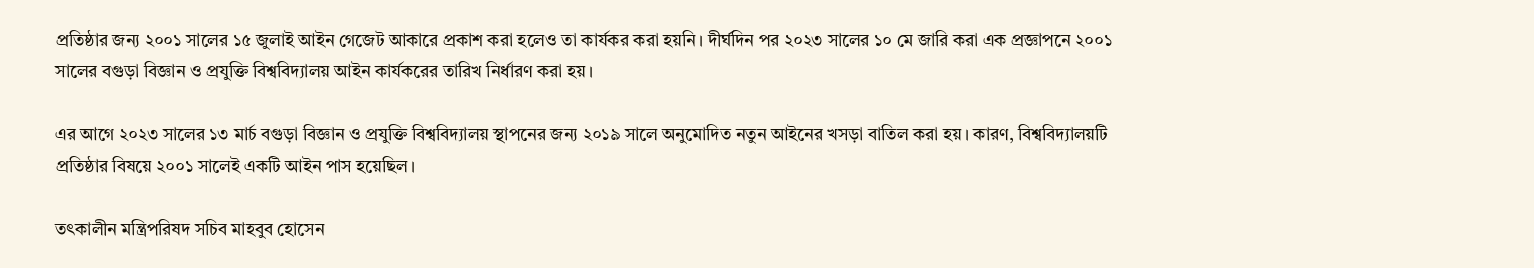প্রতিষ্ঠার জন্য ২০০১ সালের ১৫ জুলাই আইন গেজেট আকারে প্রকাশ করা হলেও তা কার্যকর করা হয়নি। দীর্ঘদিন পর ২০২৩ সালের ১০ মে জারি করা এক প্রজ্ঞাপনে ২০০১ সালের বগুড়া বিজ্ঞান ও প্রযুক্তি বিশ্ববিদ্যালয় আইন কার্যকরের তারিখ নির্ধারণ করা হয়।

এর আগে ২০২৩ সালের ১৩ মার্চ বগুড়া বিজ্ঞান ও প্রযুক্তি বিশ্ববিদ্যালয় স্থাপনের জন্য ২০১৯ সালে অনুমোদিত নতুন আইনের খসড়া বাতিল করা হয়। কারণ, বিশ্ববিদ্যালয়টি প্রতিষ্ঠার বিষয়ে ২০০১ সালেই একটি আইন পাস হয়েছিল।

তৎকালীন মন্ত্রিপরিষদ সচিব মাহবুব হোসেন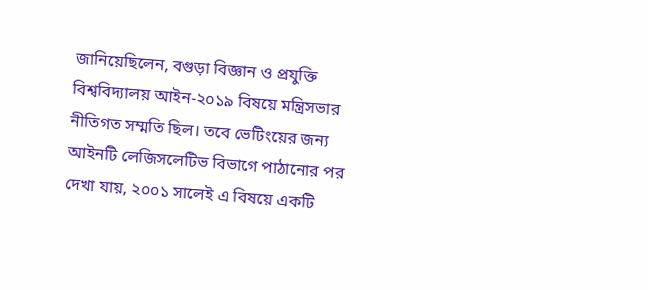জানিয়েছিলেন, বগুড়া বিজ্ঞান ও প্রযুক্তি বিশ্ববিদ্যালয় আইন-২০১৯ বিষয়ে মন্ত্রিসভার নীতিগত সম্মতি ছিল। তবে ভেটিংয়ের জন্য আইনটি লেজিসলেটিভ বিভাগে পাঠানোর পর দেখা যায়, ২০০১ সালেই এ বিষয়ে একটি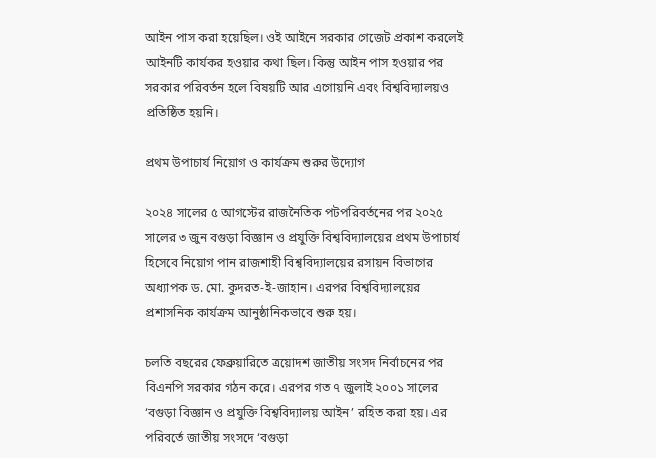আইন পাস করা হয়েছিল। ওই আইনে সরকার গেজেট প্রকাশ করলেই আইনটি কার্যকর হওয়ার কথা ছিল। কিন্তু আইন পাস হওয়ার পর সরকার পরিবর্তন হলে বিষয়টি আর এগোয়নি এবং বিশ্ববিদ্যালয়ও প্রতিষ্ঠিত হয়নি।

প্রথম উপাচার্য নিয়োগ ও কার্যক্রম শুরুর উদ্যোগ

২০২৪ সালের ৫ আগস্টের রাজনৈতিক পটপরিবর্তনের পর ২০২৫ সালের ৩ জুন বগুড়া বিজ্ঞান ও প্রযুক্তি বিশ্ববিদ্যালয়ের প্রথম উপাচার্য হিসেবে নিয়োগ পান রাজশাহী বিশ্ববিদ্যালয়ের রসায়ন বিভাগের অধ্যাপক ড. মো. কুদরত-ই-জাহান। এরপর বিশ্ববিদ্যালয়ের প্রশাসনিক কার্যক্রম আনুষ্ঠানিকভাবে শুরু হয়।

চলতি বছরের ফেব্রুয়ারিতে ত্রয়োদশ জাতীয় সংসদ নির্বাচনের পর বিএনপি সরকার গঠন করে। এরপর গত ৭ জুলাই ২০০১ সালের ‘বগুড়া বিজ্ঞান ও প্রযুক্তি বিশ্ববিদ্যালয় আইন’ রহিত করা হয়। এর পরিবর্তে জাতীয় সংসদে ‘বগুড়া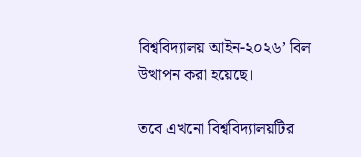বিশ্ববিদ্যালয় আইন-২০২৬’ বিল উত্থাপন করা হয়েছে।

তবে এখনো বিশ্ববিদ্যালয়টির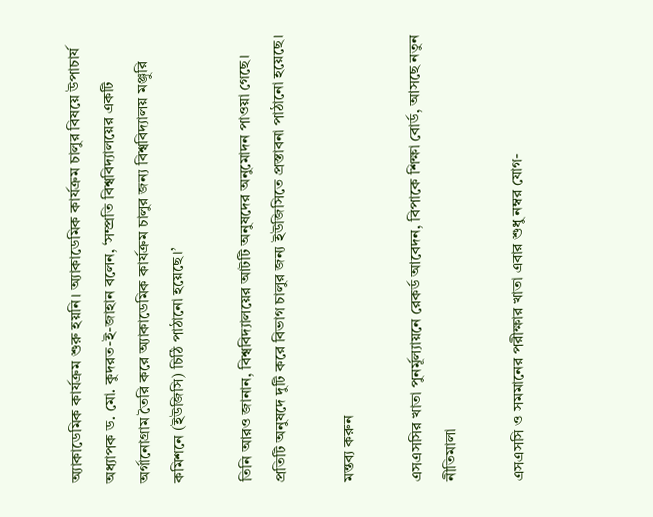অ্যাকাডেমিক কার্যক্রম শুরু হয়নি। অ্যাকাডেমিক কার্যক্রম চালুর বিষয়ে উপাচার্য অধ্যাপক ড. মো. কুদরত-ই-জাহান বলেন, ‘সম্প্রতি বিশ্ববিদ্যালয়ের একটি অর্গানোগ্রাম তৈরি করে অ্যাকাডেমিক কার্যক্রম চালুর জন্য বিশ্ববিদ্যালয় মঞ্জুরি কমিশনে (ইউজিসি) চিঠি পাঠানো হয়েছে।’

তিনি আরও জানান, বিশ্ববিদ্যালয়ের আটটি অনুষদের অনুমোদন পাওয়া গেছে। প্রতিটি অনুষদে দুটি করে বিভাগ চালুর জন্য ইউজিসিতে প্রস্তাবনা পাঠানো হয়েছে।

মন্তব্য করুন

এসএসসির খাতা পুনর্মূল্যায়নে রেকর্ড আবেদন, বিপাকে শিক্ষা বোর্ড, আসছে নতুন নীতিমালা

এসএসসি ও সমমানের পরীক্ষার খাতা এবার শুধু নম্বর যোগ-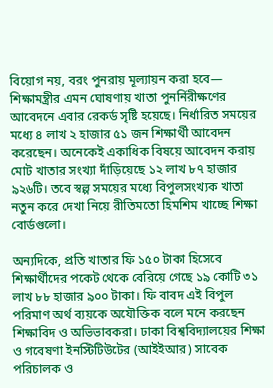বিয়োগ নয়, বরং পুনরায় মূল্যায়ন করা হবে— শিক্ষামন্ত্রীর এমন ঘোষণায় খাতা পুনর্নিরীক্ষণের আবেদনে এবার রেকর্ড সৃষ্টি হয়েছে। নির্ধারিত সময়ের মধ্যে ৪ লাখ ২ হাজার ৫১ জন শিক্ষার্থী আবেদন করেছেন। অনেকেই একাধিক বিষয়ে আবেদন করায় মোট খাতার সংখ্যা দাঁড়িয়েছে ১২ লাখ ৮৭ হাজার ৯২৬টি। তবে স্বল্প সময়ের মধ্যে বিপুলসংখ্যক খাতা নতুন করে দেখা নিয়ে রীতিমতো হিমশিম খাচ্ছে শিক্ষা বোর্ডগুলো।

অন্যদিকে, প্রতি খাতার ফি ১৫০ টাকা হিসেবে শিক্ষার্থীদের পকেট থেকে বেরিয়ে গেছে ১৯ কোটি ৩১ লাখ ৮৮ হাজার ৯০০ টাকা। ফি বাবদ এই বিপুল পরিমাণ অর্থ ব্যয়কে অযৌক্তিক বলে মনে করছেন শিক্ষাবিদ ও অভিভাবকরা। ঢাকা বিশ্ববিদ্যালয়ের শিক্ষা ও গবেষণা ইনস্টিটিউটের (আইইআর) সাবেক পরিচালক ও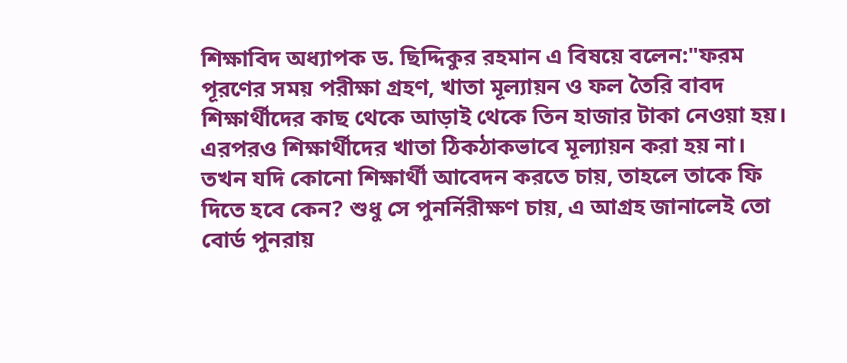শিক্ষাবিদ অধ্যাপক ড. ছিদ্দিকুর রহমান এ বিষয়ে বলেন:"ফরম পূরণের সময় পরীক্ষা গ্রহণ, খাতা মূল্যায়ন ও ফল তৈরি বাবদ শিক্ষার্থীদের কাছ থেকে আড়াই থেকে তিন হাজার টাকা নেওয়া হয়। এরপরও শিক্ষার্থীদের খাতা ঠিকঠাকভাবে মূল্যায়ন করা হয় না। তখন যদি কোনো শিক্ষার্থী আবেদন করতে চায়, তাহলে তাকে ফি দিতে হবে কেন? শুধু সে পুনর্নিরীক্ষণ চায়, এ আগ্রহ জানালেই তো বোর্ড পুনরায়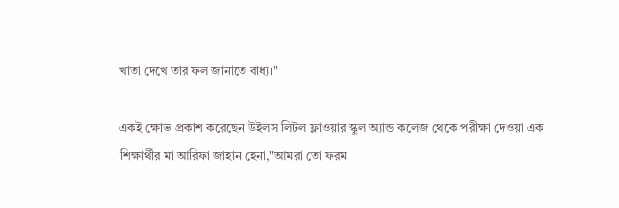খাতা দেখে তার ফল জানাতে বাধ্য।"

একই ক্ষোভ প্রকাশ করেছেন উইলস লিটল ফ্লাওয়ার স্কুল অ্যান্ড কলেজ থেকে পরীক্ষা দেওয়া এক শিক্ষার্থীর মা আরিফা জাহান হেনা,"আমরা তো ফরম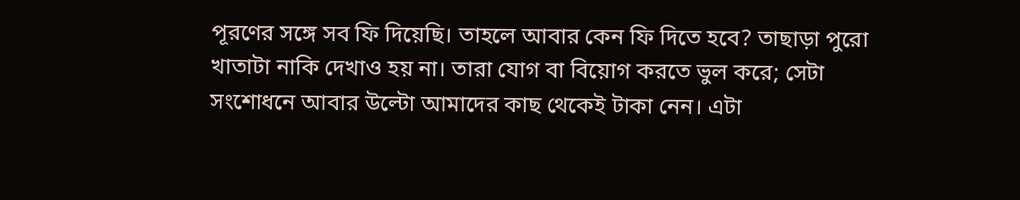পূরণের সঙ্গে সব ফি দিয়েছি। তাহলে আবার কেন ফি দিতে হবে? তাছাড়া পুরো খাতাটা নাকি দেখাও হয় না। তারা যোগ বা বিয়োগ করতে ভুল করে; সেটা সংশোধনে আবার উল্টো আমাদের কাছ থেকেই টাকা নেন। এটা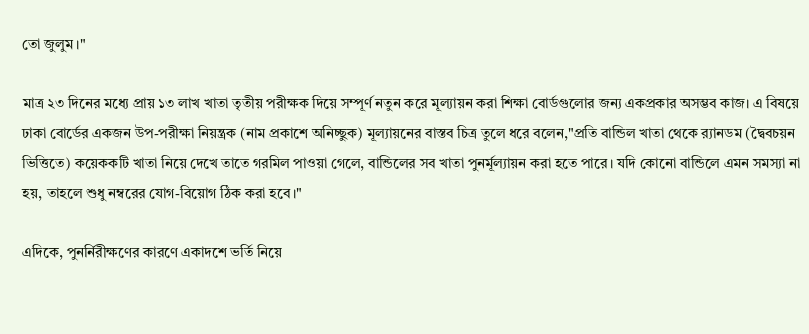তো জুলুম।"

মাত্র ২৩ দিনের মধ্যে প্রায় ১৩ লাখ খাতা তৃতীয় পরীক্ষক দিয়ে সম্পূর্ণ নতুন করে মূল্যায়ন করা শিক্ষা বোর্ডগুলোর জন্য একপ্রকার অসম্ভব কাজ। এ বিষয়ে ঢাকা বোর্ডের একজন উপ-পরীক্ষা নিয়ন্ত্রক (নাম প্রকাশে অনিচ্ছুক) মূল্যায়নের বাস্তব চিত্র তুলে ধরে বলেন,"প্রতি বান্ডিল খাতা থেকে র‌্যানডম (দ্বৈবচয়ন ভিত্তিতে) কয়েককটি খাতা নিয়ে দেখে তাতে গরমিল পাওয়া গেলে, বান্ডিলের সব খাতা পুনর্মূল্যায়ন করা হতে পারে। যদি কোনো বান্ডিলে এমন সমস্যা না হয়, তাহলে শুধু নম্বরের যোগ-বিয়োগ ঠিক করা হবে।"

এদিকে, পুনর্নিরীক্ষণের কারণে একাদশে ভর্তি নিয়ে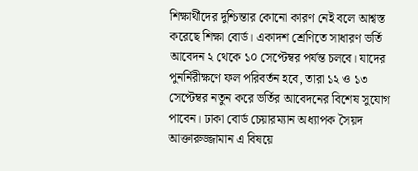শিক্ষার্থীদের দুশ্চিন্তার কোনো কারণ নেই বলে আশ্বস্ত করেছে শিক্ষা বোর্ড। একাদশ শ্রেণিতে সাধারণ ভর্তি আবেদন ২ থেকে ১০ সেপ্টেম্বর পর্যন্ত চলবে। যাদের পুনর্নিরীক্ষণে ফল পরিবর্তন হবে, তারা ১২ ও ১৩ সেপ্টেম্বর নতুন করে ভর্তির আবেদনের বিশেষ সুযোগ পাবেন। ঢাকা বোর্ড চেয়ারম্যান অধ্যাপক সৈয়দ আক্তারুজ্জামান এ বিষয়ে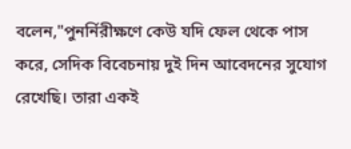বলেন,"পুনর্নিরীক্ষণে কেউ যদি ফেল থেকে পাস করে, সেদিক বিবেচনায় দুই দিন আবেদনের সুযোগ রেখেছি। তারা একই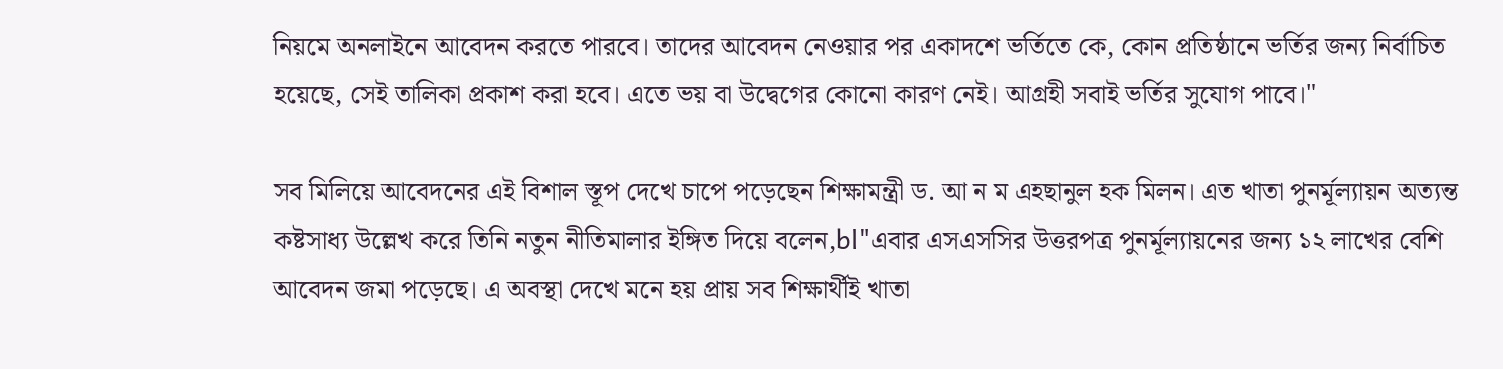নিয়মে অনলাইনে আবেদন করতে পারবে। তাদের আবেদন নেওয়ার পর একাদশে ভর্তিতে কে, কোন প্রতিষ্ঠানে ভর্তির জন্য নির্বাচিত হয়েছে, সেই তালিকা প্রকাশ করা হবে। এতে ভয় বা উদ্বেগের কোনো কারণ নেই। আগ্রহী সবাই ভর্তির সুযোগ পাবে।"

সব মিলিয়ে আবেদনের এই বিশাল স্তূপ দেখে চাপে পড়েছেন শিক্ষামন্ত্রী ড. আ ন ম এহছানুল হক মিলন। এত খাতা পুনর্মূল্যায়ন অত্যন্ত কষ্টসাধ্য উল্লেখ করে তিনি নতুন নীতিমালার ইঙ্গিত দিয়ে বলেন,bl"এবার এসএসসির উত্তরপত্র পুনর্মূল্যায়নের জন্য ১২ লাখের বেশি আবেদন জমা পড়েছে। এ অবস্থা দেখে মনে হয় প্রায় সব শিক্ষার্থীই খাতা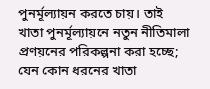পুনর্মূল্যায়ন করতে চায়। তাই খাতা পুনর্মূল্যায়নে নতুন নীতিমালা প্রণয়নের পরিকল্পনা করা হচ্ছে; যেন কোন ধরনের খাতা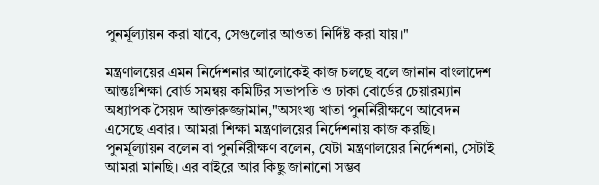পুনর্মূল্যায়ন করা যাবে, সেগুলোর আওতা নির্দিষ্ট করা যায়।"

মন্ত্রণালয়ের এমন নির্দেশনার আলোকেই কাজ চলছে বলে জানান বাংলাদেশ আন্তঃশিক্ষা বোর্ড সমন্বয় কমিটির সভাপতি ও ঢাকা বোর্ডের চেয়ারম্যান অধ্যাপক সৈয়দ আক্তারুজ্জামান,"অসংখ্য খাতা পুনর্নিরীক্ষণে আবেদন এসেছে এবার। আমরা শিক্ষা মন্ত্রণালয়ের নির্দেশনায় কাজ করছি। পুনর্মূল্যায়ন বলেন বা পুনর্নিরীক্ষণ বলেন, যেটা মন্ত্রণালয়ের নির্দেশনা, সেটাই আমরা মানছি। এর বাইরে আর কিছু জানানো সম্ভব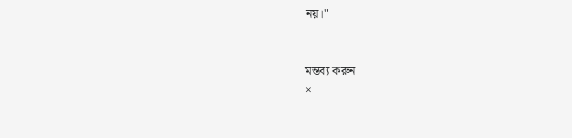নয়।"


মন্তব্য করুন
×